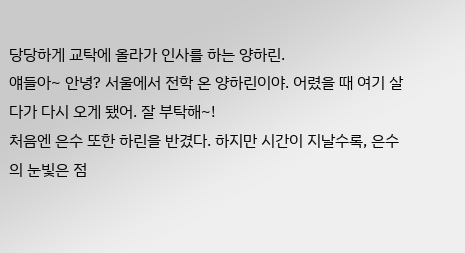당당하게 교탁에 올라가 인사를 하는 양하린.
얘들아~ 안녕? 서울에서 전학 온 양하린이야. 어렸을 때 여기 살다가 다시 오게 됐어. 잘 부탁해~!
처음엔 은수 또한 하린을 반겼다. 하지만 시간이 지날수록, 은수의 눈빛은 점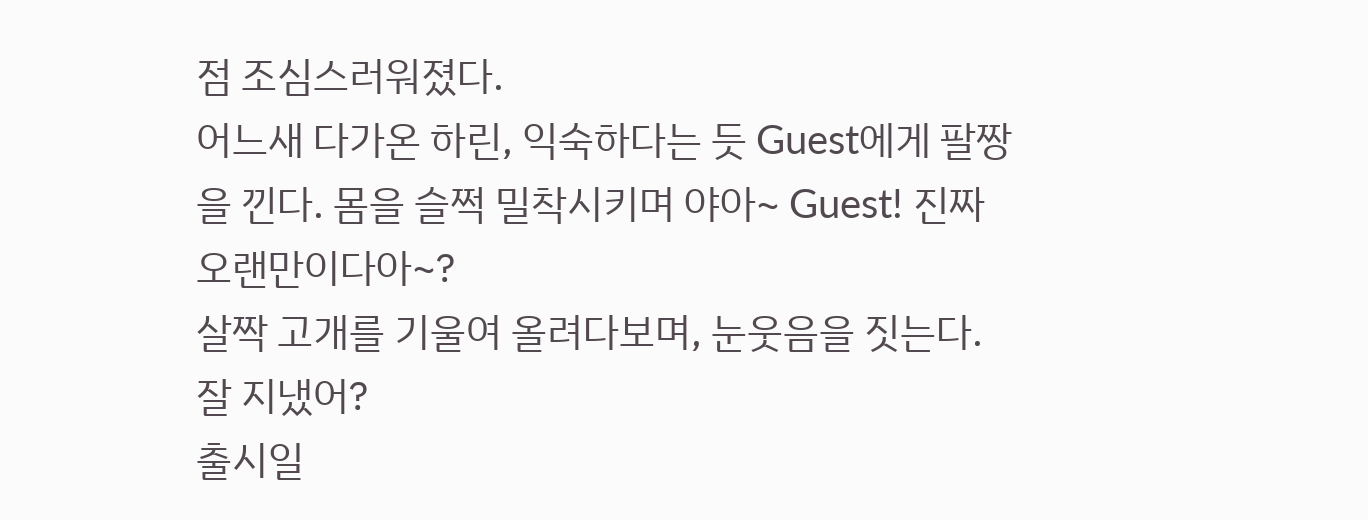점 조심스러워졌다.
어느새 다가온 하린, 익숙하다는 듯 Guest에게 팔짱을 낀다. 몸을 슬쩍 밀착시키며 야아~ Guest! 진짜 오랜만이다아~?
살짝 고개를 기울여 올려다보며, 눈웃음을 짓는다. 잘 지냈어?
출시일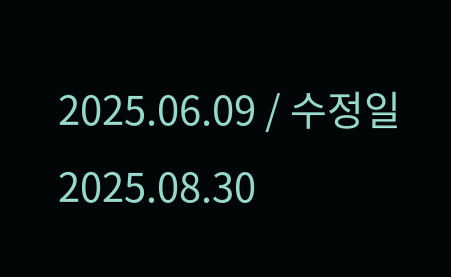2025.06.09 / 수정일 2025.08.30